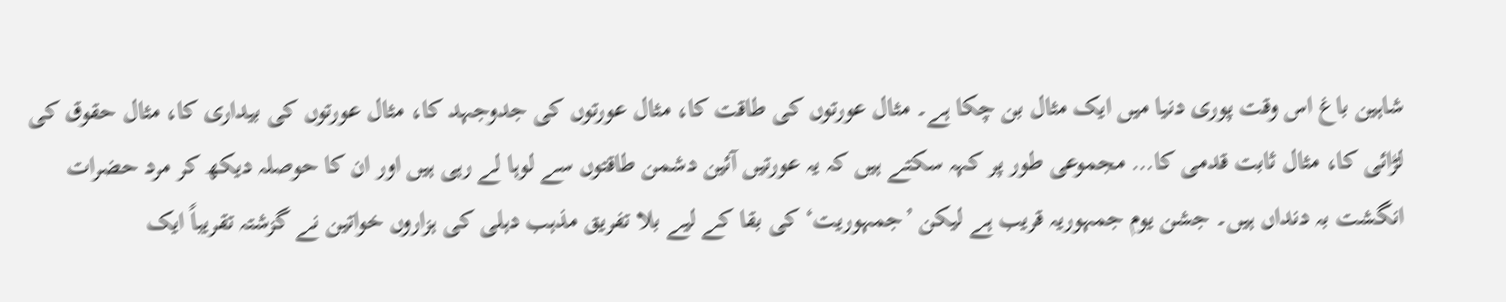شاہین باغ اس وقت پوری دنیا میں ایک مثال بن چکا ہے۔ مثال عورتوں کی طاقت کا، مثال عورتوں کی جدوجہد کا، مثال عورتوں کی بیداری کا، مثال حقوق کی لڑائی کا، مثال ثابت قدمی کا… مجموعی طور پر کہہ سکتے ہیں کہ یہ عورتیں آئین دشمن طاقتوں سے لوہا لے رہی ہیں اور ان کا حوصلہ دیکھ کر مرد حضرات انگشت بہ دنداں ہیں۔ جشن یوم جمہوریہ قریب ہے لیکن ’جمہوریت‘ کی بقا کے لیے بلا تفریق مذہب دہلی کی ہزاروں خواتین نے گزشتہ تقریباً ایک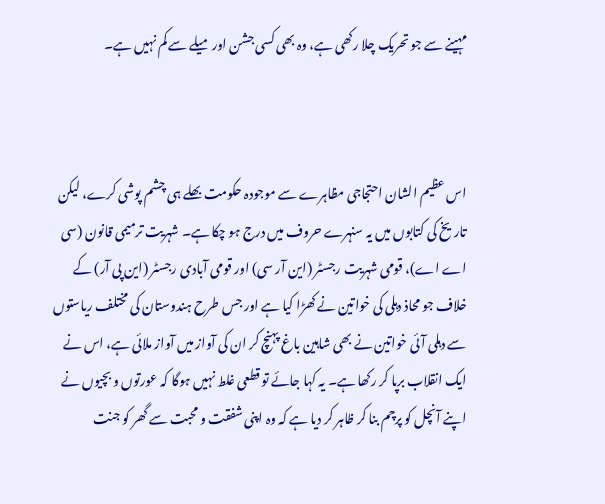مہینے سے جو تحریک چلا رکھی ہے، وہ بھی کسی جشن اور میلے سے کم نہیں ہے۔



اس عظیم الشان احتجاجی مظاہرے سے موجودہ حکومت بھلے ہی چشم پوشی کرے، لیکن تاریخ کی کتابوں میں یہ سنہرے حروف میں درج ہو چکا ہے۔ شہریت ترمیمی قانون (سی اے اے)، قومی شہریت رجسٹر (این آر سی) اور قومی آبادی رجسٹر (این پی آر) کے خلاف جو محاذ دہلی کی خواتین نے کھڑا کیا ہے اور جس طرح ہندوستان کی مختلف ریاستوں سے دہلی آئی خواتین نے بھی شاہین باغ پہنچ کر ان کی آواز میں آواز ملائی ہے، اس نے ایک انقلاب برپا کر رکھا ہے۔ یہ کہا جائے تو قطعی غلط نہیں ہوگا کہ عورتوں و بچیوں نے اپنے آنچل کو پرچم بنا کر ظاہر کر دیا ہے کہ وہ اپنی شفقت و محبت سے گھر کو جنت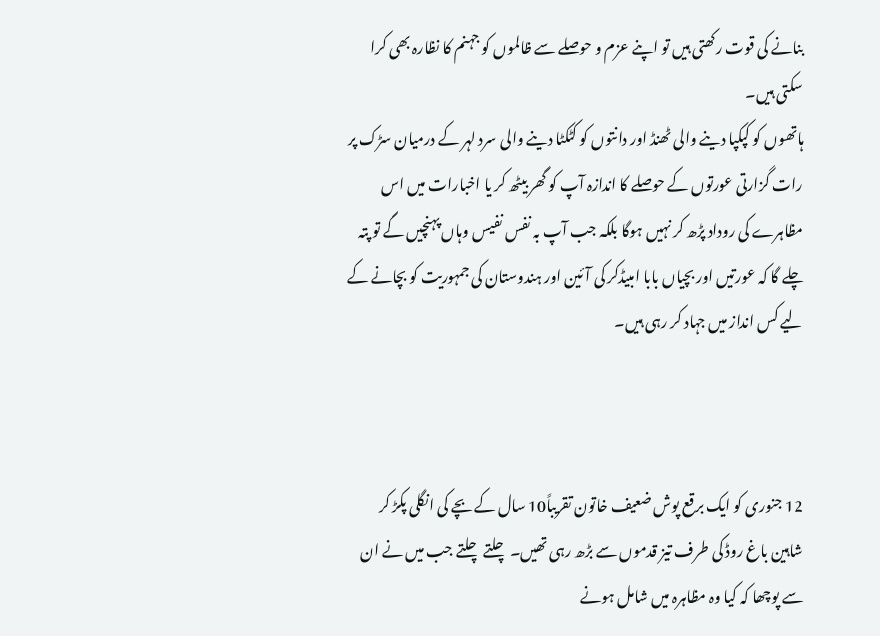بنانے کی قوت رکھتی ہیں تو اپنے عزم و حوصلے سے ظالموں کو جہنم کا نظارہ بھی کرا سکتی ہیں۔
ہاتھوں کو کپکپا دینے والی ٹھنڈ اور دانتوں کو کٹکٹا دینے والی سرد لہر کے درمیان سڑک پر رات گزارتی عورتوں کے حوصلے کا اندازہ آپ کو گھر بیٹھ کر یا اخبارات میں اس مظاہرے کی روداد پڑھ کر نہیں ہوگا بلکہ جب آپ بہ نفس نفیس وہاں پہنچیں گے تو پتہ چلے گا کہ عورتیں اور بچیاں بابا امبیڈکر کی آئین اور ہندوستان کی جمہوریت کو بچانے کے لیے کس انداز میں جہاد کر رہی ہیں۔



12 جنوری کو ایک برقع پوش ضعیف خاتون تقریباً10 سال کے بچے کی انگلی پکڑ کر شاہین باغ روڈ کی طرف تیز قدموں سے بڑھ رہی تھیں۔ چلتے چلتے جب میں نے ان سے پوچھا کہ کیا وہ مظاہرہ میں شامل ہونے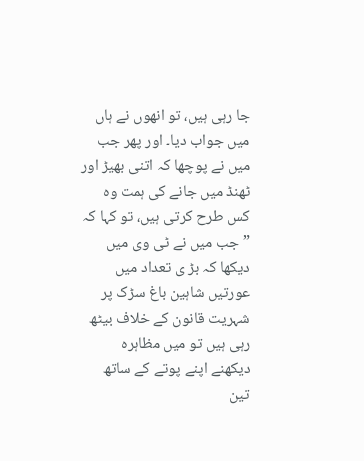جا رہی ہیں، تو انھوں نے ہاں میں جواب دیا۔ اور پھر جب میں نے پوچھا کہ اتنی بھیڑ اور ٹھنڈ میں جانے کی ہمت وہ کس طرح کرتی ہیں، تو کہا کہ ”جب میں نے ٹی وی میں دیکھا کہ بڑ ی تعداد میں عورتیں شاہین باغ سڑک پر شہریت قانون کے خلاف بیٹھ رہی ہیں تو میں مظاہرہ دیکھنے اپنے پوتے کے ساتھ تین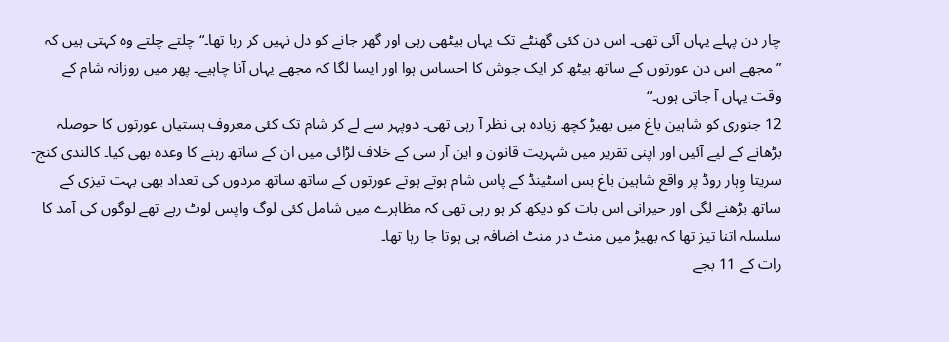چار دن پہلے یہاں آئی تھی۔ اس دن کئی گھنٹے تک یہاں بیٹھی رہی اور گھر جانے کو دل نہیں کر رہا تھا۔“ چلتے چلتے وہ کہتی ہیں کہ ”مجھے اس دن عورتوں کے ساتھ بیٹھ کر ایک جوش کا احساس ہوا اور ایسا لگا کہ مجھے یہاں آنا چاہیے۔ پھر میں روزانہ شام کے وقت یہاں آ جاتی ہوں۔“
12 جنوری کو شاہین باغ میں بھیڑ کچھ زیادہ ہی نظر آ رہی تھی۔ دوپہر سے لے کر شام تک کئی معروف ہستیاں عورتوں کا حوصلہ بڑھانے کے لیے آئیں اور اپنی تقریر میں شہریت قانون و این آر سی کے خلاف لڑائی میں ان کے ساتھ رہنے کا وعدہ بھی کیا۔ کالندی کنج-سریتا وِہار روڈ پر واقع شاہین باغ بس اسٹینڈ کے پاس شام ہوتے ہوتے عورتوں کے ساتھ ساتھ مردوں کی تعداد بھی بہت تیزی کے ساتھ بڑھنے لگی اور حیرانی اس بات کو دیکھ کر ہو رہی تھی کہ مظاہرے میں شامل کئی لوگ واپس لوٹ رہے تھے لوگوں کی آمد کا سلسلہ اتنا تیز تھا کہ بھیڑ میں منٹ در منٹ اضافہ ہی ہوتا جا رہا تھا۔
رات کے 11 بجے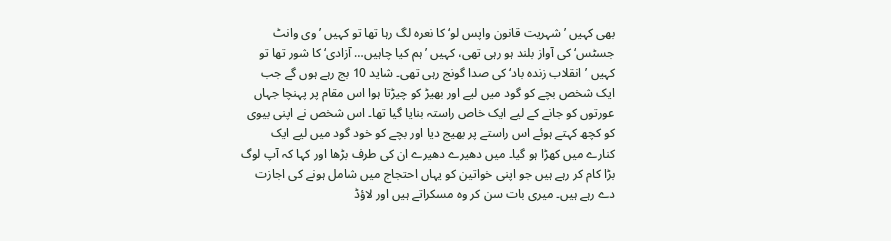بھی کہیں ’شہریت قانون واپس لو‘ کا نعرہ لگ رہا تھا تو کہیں ’وی وانٹ جسٹس‘ کی آواز بلند ہو رہی تھی، کہیں ’ہم کیا چاہیں… آزادی‘ کا شور تھا تو کہیں ’انقلاب زندہ باد‘ کی صدا گونج رہی تھی۔ شاید 10 بج رہے ہوں گے جب ایک شخص بچے کو گود میں لیے اور بھیڑ کو چیڑتا ہوا اس مقام پر پہنچا جہاں عورتوں کو جانے کے لیے ایک خاص راستہ بنایا گیا تھا۔ اس شخص نے اپنی بیوی کو کچھ کہتے ہوئے اس راستے پر بھیج دیا اور بچے کو خود گود میں لیے ایک کنارے میں کھڑا ہو گیا۔ میں دھیرے دھیرے ان کی طرف بڑھا اور کہا کہ آپ لوگ بڑا کام کر رہے ہیں جو اپنی خواتین کو یہاں احتجاج میں شامل ہونے کی اجازت دے رہے ہیں۔ میری بات سن کر وہ مسکراتے ہیں اور لاؤڈ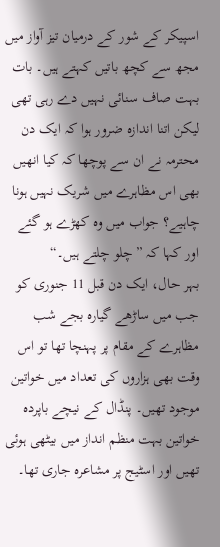اسپیکر کے شور کے درمیان تیز آواز میں مجھ سے کچھ باتیں کہتے ہیں۔ بات بہت صاف سنائی نہیں دے رہی تھی لیکن اتنا اندازہ ضرور ہوا کہ ایک دن محترمہ نے ان سے پوچھا کہ کیا انھیں بھی اس مظاہرے میں شریک نہیں ہونا چاہیے؟ جواب میں وہ کھڑے ہو گئے اور کہا کہ ”چلو چلتے ہیں۔“
بہر حال، ایک دن قبل 11 جنوری کو جب میں ساڑھے گیارہ بجے شب مظاہرے کے مقام پر پہنچا تھا تو اس وقت بھی ہزاروں کی تعداد میں خواتین موجود تھیں۔ پنڈال کے نیچے باپردہ خواتین بہت منظم انداز میں بیٹھی ہوئی تھیں اور اسٹیج پر مشاعرہ جاری تھا۔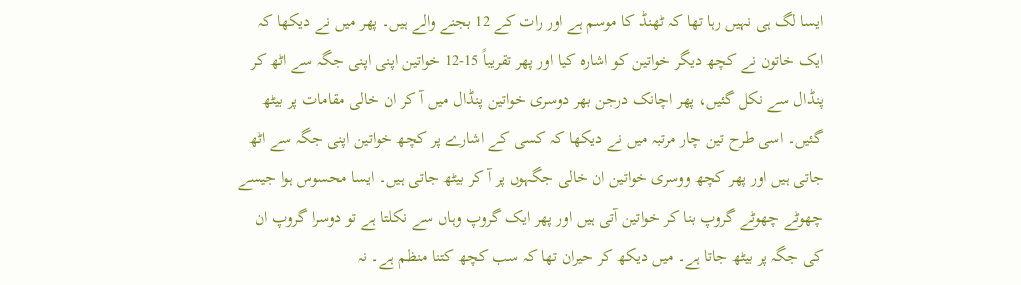ایسا لگ ہی نہیں رہا تھا کہ ٹھنڈ کا موسم ہے اور رات کے 12 بجنے والے ہیں۔ پھر میں نے دیکھا کہ ایک خاتون نے کچھ دیگر خواتین کو اشارہ کیا اور پھر تقریباً 15-12 خواتین اپنی اپنی جگہ سے اٹھ کر پنڈال سے نکل گئیں، پھر اچانک درجن بھر دوسری خواتین پنڈال میں آ کر ان خالی مقامات پر بیٹھ گئیں۔ اسی طرح تین چار مرتبہ میں نے دیکھا کہ کسی کے اشارے پر کچھ خواتین اپنی جگہ سے اٹھ جاتی ہیں اور پھر کچھ ووسری خواتین ان خالی جگہوں پر آ کر بیٹھ جاتی ہیں۔ ایسا محسوس ہوا جیسے چھوٹے چھوٹے گروپ بنا کر خواتین آتی ہیں اور پھر ایک گروپ وہاں سے نکلتا ہے تو دوسرا گروپ ان کی جگہ پر بیٹھ جاتا ہے۔ میں دیکھ کر حیران تھا کہ سب کچھ کتنا منظم ہے۔ نہ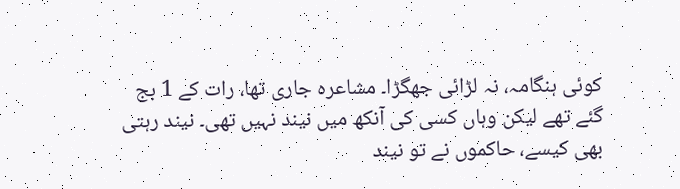کوئی ہنگامہ، نہ لڑائی جھگڑا۔ مشاعرہ جاری تھا، رات کے 1 بج گئے تھے لیکن وہاں کسی کی آنکھ میں نیند نہیں تھی۔ نیند رہتی بھی کیسے، حاکموں نے تو نیند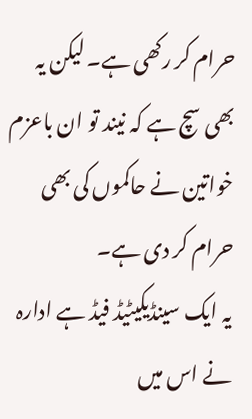حرام کر رکھی ہے۔ لیکن یہ بھی سچ ہے کہ نیند تو ان باعزم خواتین نے حاکموں کی بھی حرام کر دی ہے۔
یہ ایک سینڈیکیٹیڈ فیڈ ہے ادارہ نے اس میں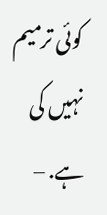کوئی ترمیم نہیں کی ہے. –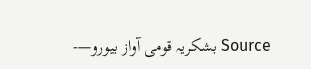Source بشکریہ قومی آواز بیورو—-